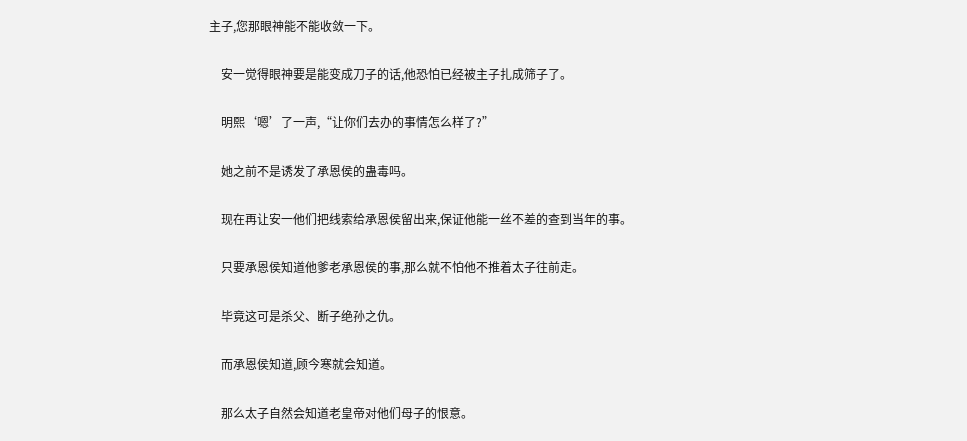主子,您那眼神能不能收敛一下。

    安一觉得眼神要是能变成刀子的话,他恐怕已经被主子扎成筛子了。

    明熙‘嗯’了一声,“让你们去办的事情怎么样了?”

    她之前不是诱发了承恩侯的蛊毒吗。

    现在再让安一他们把线索给承恩侯留出来,保证他能一丝不差的查到当年的事。

    只要承恩侯知道他爹老承恩侯的事,那么就不怕他不推着太子往前走。

    毕竟这可是杀父、断子绝孙之仇。

    而承恩侯知道,顾今寒就会知道。

    那么太子自然会知道老皇帝对他们母子的恨意。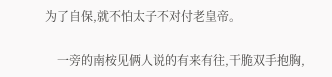为了自保,就不怕太子不对付老皇帝。

    一旁的南桉见俩人说的有来有往,干脆双手抱胸,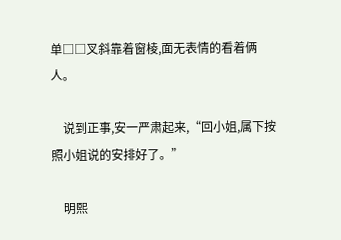单□□叉斜靠着窗棱,面无表情的看着俩人。

    说到正事,安一严肃起来,“回小姐,属下按照小姐说的安排好了。”

    明熙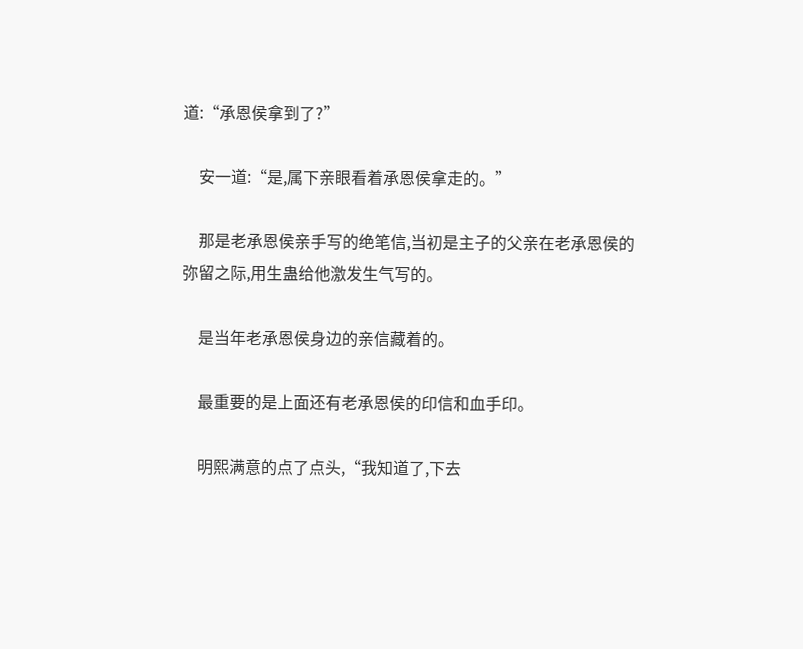道:“承恩侯拿到了?”

    安一道:“是,属下亲眼看着承恩侯拿走的。”

    那是老承恩侯亲手写的绝笔信,当初是主子的父亲在老承恩侯的弥留之际,用生蛊给他激发生气写的。

    是当年老承恩侯身边的亲信藏着的。

    最重要的是上面还有老承恩侯的印信和血手印。

    明熙满意的点了点头,“我知道了,下去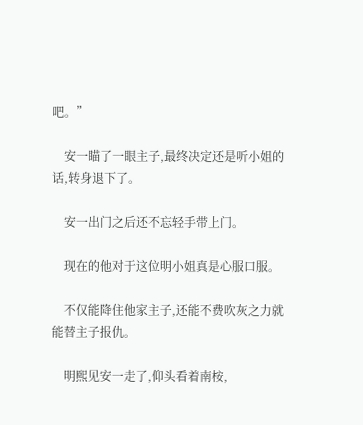吧。”

    安一瞄了一眼主子,最终决定还是听小姐的话,转身退下了。

    安一出门之后还不忘轻手带上门。

    现在的他对于这位明小姐真是心服口服。

    不仅能降住他家主子,还能不费吹灰之力就能替主子报仇。

    明熙见安一走了,仰头看着南桉,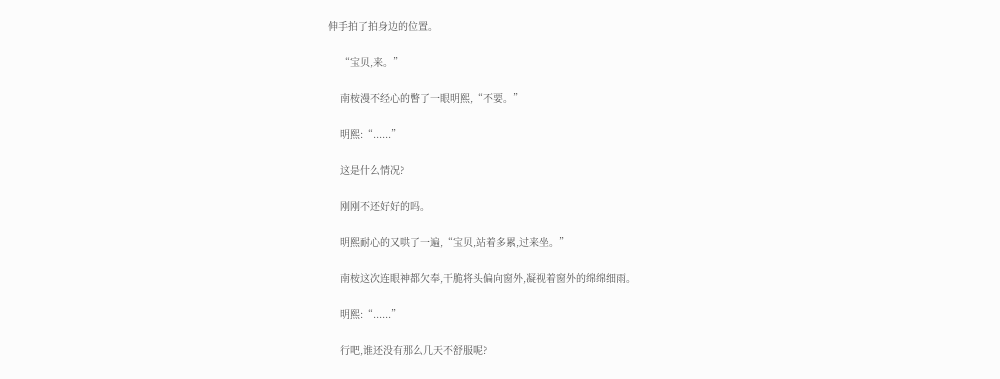伸手拍了拍身边的位置。

    “宝贝,来。”

    南桉漫不经心的瞥了一眼明熙,“不要。”

    明熙:“......”

    这是什么情况?

    刚刚不还好好的吗。

    明熙耐心的又哄了一遍,“宝贝,站着多累,过来坐。”

    南桉这次连眼神都欠奉,干脆将头偏向窗外,凝视着窗外的绵绵细雨。

    明熙:“......”

    行吧,谁还没有那么几天不舒服呢?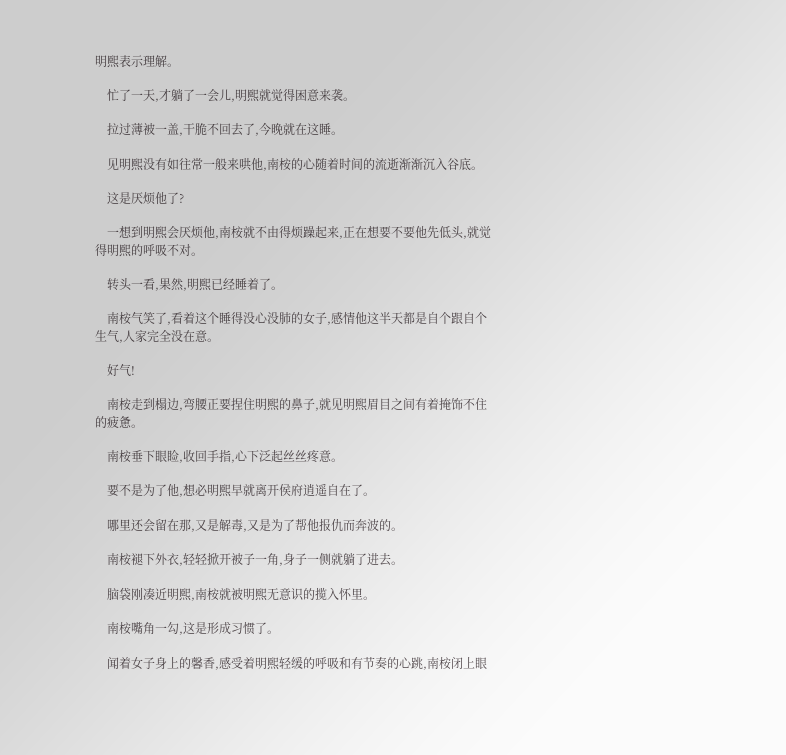明熙表示理解。

    忙了一天,才躺了一会儿,明熙就觉得困意来袭。

    拉过薄被一盖,干脆不回去了,今晚就在这睡。

    见明熙没有如往常一般来哄他,南桉的心随着时间的流逝渐渐沉入谷底。

    这是厌烦他了?

    一想到明熙会厌烦他,南桉就不由得烦躁起来,正在想要不要他先低头,就觉得明熙的呼吸不对。

    转头一看,果然,明熙已经睡着了。

    南桉气笑了,看着这个睡得没心没肺的女子,感情他这半天都是自个跟自个生气,人家完全没在意。

    好气!

    南桉走到榻边,弯腰正要捏住明熙的鼻子,就见明熙眉目之间有着掩饰不住的疲惫。

    南桉垂下眼睑,收回手指,心下泛起丝丝疼意。

    要不是为了他,想必明熙早就离开侯府逍遥自在了。

    哪里还会留在那,又是解毒,又是为了帮他报仇而奔波的。

    南桉褪下外衣,轻轻掀开被子一角,身子一侧就躺了进去。

    脑袋刚凑近明熙,南桉就被明熙无意识的揽入怀里。

    南桉嘴角一勾,这是形成习惯了。

    闻着女子身上的馨香,感受着明熙轻缓的呼吸和有节奏的心跳,南桉闭上眼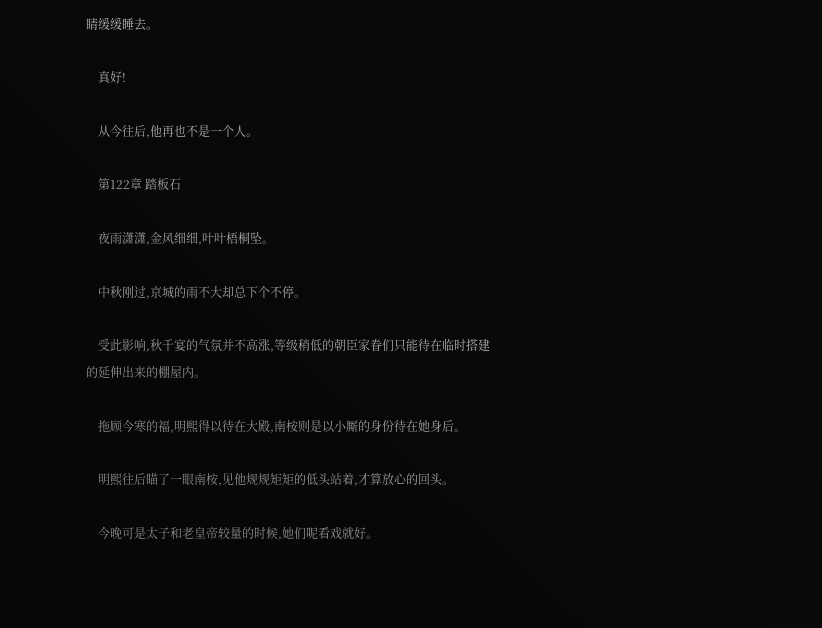睛缓缓睡去。

    真好!

    从今往后,他再也不是一个人。

    第122章 踏板石

    夜雨潇潇,金风细细,叶叶梧桐坠。

    中秋刚过,京城的雨不大却总下个不停。

    受此影响,秋千宴的气氛并不高涨,等级稍低的朝臣家眷们只能待在临时搭建的延伸出来的棚屋内。

    拖顾今寒的福,明熙得以待在大殿,南桉则是以小厮的身份待在她身后。

    明熙往后瞄了一眼南桉,见他规规矩矩的低头站着,才算放心的回头。

    今晚可是太子和老皇帝较量的时候,她们呢看戏就好。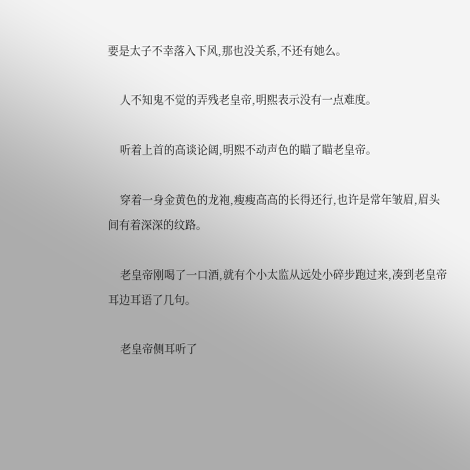要是太子不幸落入下风,那也没关系,不还有她么。

    人不知鬼不觉的弄残老皇帝,明熙表示没有一点难度。

    听着上首的高谈论阔,明熙不动声色的瞄了瞄老皇帝。

    穿着一身金黄色的龙袍,瘦瘦高高的长得还行,也许是常年皱眉,眉头间有着深深的纹路。

    老皇帝刚喝了一口酒,就有个小太监从远处小碎步跑过来,凑到老皇帝耳边耳语了几句。

    老皇帝侧耳听了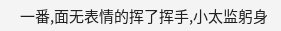一番,面无表情的挥了挥手,小太监躬身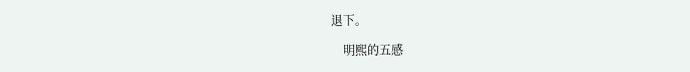退下。

    明熙的五感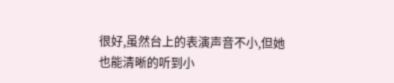很好,虽然台上的表演声音不小,但她也能清晰的听到小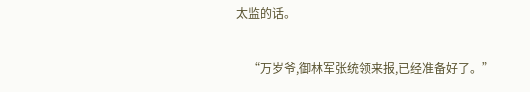太监的话。

    “万岁爷,御林军张统领来报,已经准备好了。”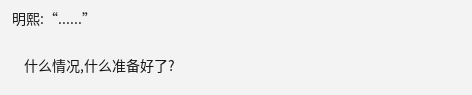明熙:“......”

    什么情况,什么准备好了?